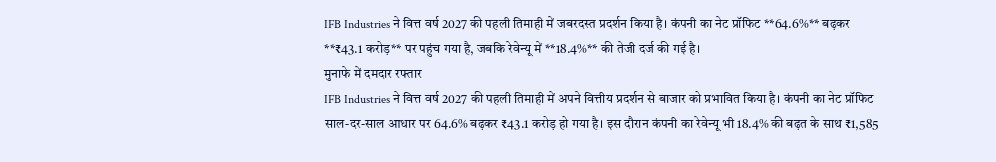IFB Industries ने वित्त वर्ष 2027 की पहली तिमाही में जबरदस्त प्रदर्शन किया है। कंपनी का नेट प्रॉफिट **64.6%** बढ़कर **₹43.1 करोड़** पर पहुंच गया है, जबकि रेवेन्यू में **18.4%** की तेजी दर्ज की गई है।
मुनाफे में दमदार रफ्तार
IFB Industries ने वित्त वर्ष 2027 की पहली तिमाही में अपने वित्तीय प्रदर्शन से बाजार को प्रभावित किया है। कंपनी का नेट प्रॉफिट साल-दर-साल आधार पर 64.6% बढ़कर ₹43.1 करोड़ हो गया है। इस दौरान कंपनी का रेवेन्यू भी 18.4% की बढ़त के साथ ₹1,585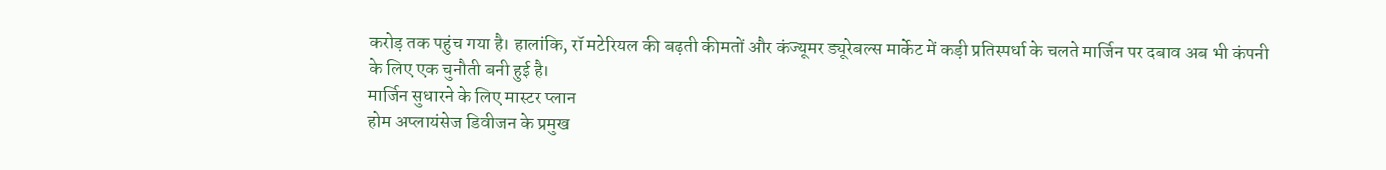करोड़ तक पहुंच गया है। हालांकि, रॉ मटेरियल की बढ़ती कीमतों और कंज्यूमर ड्यूरेबल्स मार्केट में कड़ी प्रतिस्पर्धा के चलते मार्जिन पर दबाव अब भी कंपनी के लिए एक चुनौती बनी हुई है।
मार्जिन सुधारने के लिए मास्टर प्लान
होम अप्लायंसेज डिवीजन के प्रमुख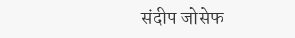संदीप जोसेफ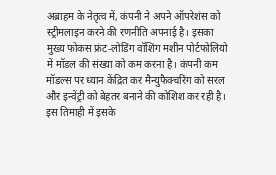अब्राहम के नेतृत्व में, कंपनी ने अपने ऑपरेशंस को स्ट्रीमलाइन करने की रणनीति अपनाई है। इसका मुख्य फोकस फ्रंट-लोडिंग वॉशिंग मशीन पोर्टफोलियो में मॉडल की संख्या को कम करना है। कंपनी कम मॉडल्स पर ध्यान केंद्रित कर मैन्युफैक्चरिंग को सरल और इन्वेंट्री को बेहतर बनाने की कोशिश कर रही है।
इस तिमाही में इसके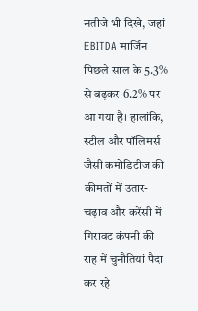नतीजे भी दिखे, जहां EBITDA मार्जिन पिछले साल के 5.3% से बढ़कर 6.2% पर आ गया है। हालांकि, स्टील और पॉलिमर्स जैसी कमोडिटीज की कीमतों में उतार-चढ़ाव और करेंसी में गिरावट कंपनी की राह में चुनौतियां पैदा कर रहे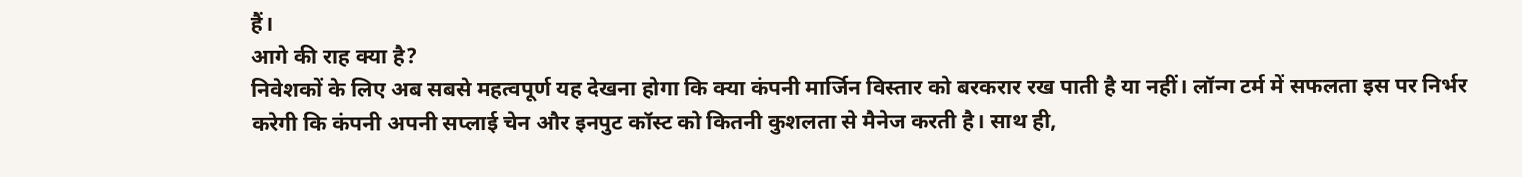हैं।
आगे की राह क्या है?
निवेशकों के लिए अब सबसे महत्वपूर्ण यह देखना होगा कि क्या कंपनी मार्जिन विस्तार को बरकरार रख पाती है या नहीं। लॉन्ग टर्म में सफलता इस पर निर्भर करेगी कि कंपनी अपनी सप्लाई चेन और इनपुट कॉस्ट को कितनी कुशलता से मैनेज करती है। साथ ही,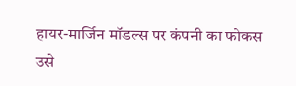हायर-मार्जिन मॉडल्स पर कंपनी का फोकस उसे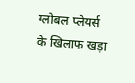ग्लोबल प्लेयर्स के खिलाफ खड़ा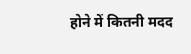होने में कितनी मदद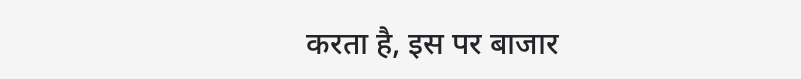करता है, इस पर बाजार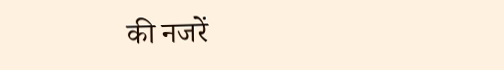की नजरें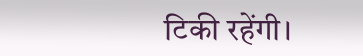टिकी रहेंगी।